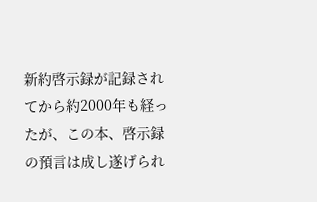新約啓示録が記録されてから約2000年も経ったが、この本、啓示録の預言は成し遂げられ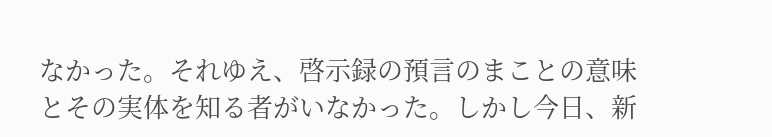なかった。それゆえ、啓示録の預言のまことの意味とその実体を知る者がいなかった。しかし今日、新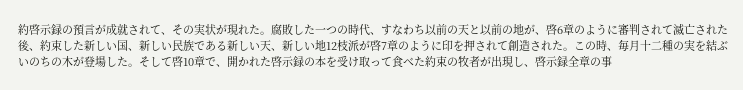約啓示録の預言が成就されて、その実状が現れた。腐敗した一つの時代、すなわち以前の天と以前の地が、啓6章のように審判されて滅亡された後、約束した新しい国、新しい民族である新しい天、新しい地12枝派が啓7章のように印を押されて創造された。この時、毎月十二種の実を結ぶいのちの木が登場した。そして啓10章で、開かれた啓示録の本を受け取って食べた約束の牧者が出現し、啓示録全章の事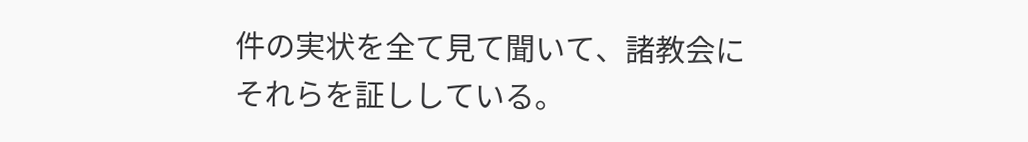件の実状を全て見て聞いて、諸教会にそれらを証ししている。